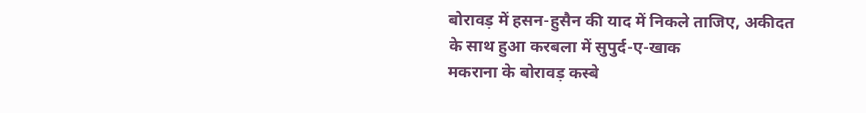बोरावड़ में हसन-हुसैन की याद में निकले ताजिए, अकीदत के साथ हुआ करबला में सुपुर्द-ए-खाक
मकराना के बोरावड़ कस्बे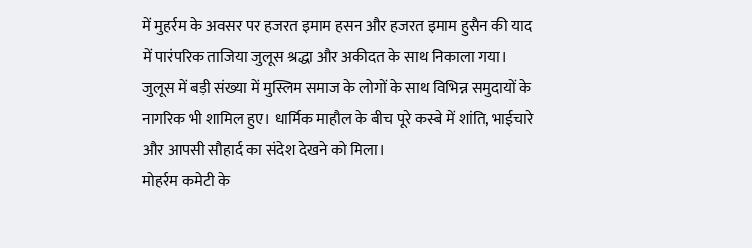में मुहर्रम के अवसर पर हजरत इमाम हसन और हजरत इमाम हुसैन की याद में पारंपरिक ताजिया जुलूस श्रद्धा और अकीदत के साथ निकाला गया। जुलूस में बड़ी संख्या में मुस्लिम समाज के लोगों के साथ विभिन्न समुदायों के नागरिक भी शामिल हुए। धार्मिक माहौल के बीच पूरे कस्बे में शांति, भाईचारे और आपसी सौहार्द का संदेश देखने को मिला।
मोहर्रम कमेटी के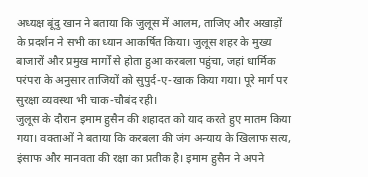अध्यक्ष बूंदु खान ने बताया कि जुलूस में आलम, ताजिए और अखाड़ों के प्रदर्शन ने सभी का ध्यान आकर्षित किया। जुलूस शहर के मुख्य बाजारों और प्रमुख मार्गों से होता हुआ करबला पहुंचा, जहां धार्मिक परंपरा के अनुसार ताजियों को सुपुर्द-ए-खाक किया गया। पूरे मार्ग पर सुरक्षा व्यवस्था भी चाक-चौबंद रही।
जुलूस के दौरान इमाम हुसैन की शहादत को याद करते हुए मातम किया गया। वक्ताओं ने बताया कि करबला की जंग अन्याय के खिलाफ सत्य, इंसाफ और मानवता की रक्षा का प्रतीक है। इमाम हुसैन ने अपने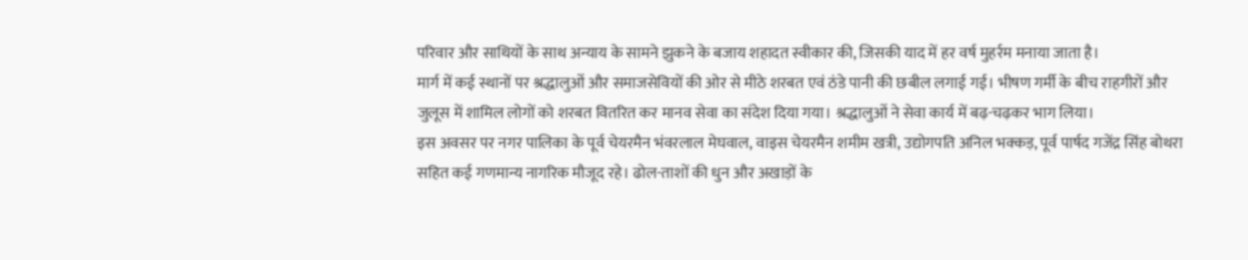परिवार और साथियों के साथ अन्याय के सामने झुकने के बजाय शहादत स्वीकार की, जिसकी याद में हर वर्ष मुहर्रम मनाया जाता है।
मार्ग में कई स्थानों पर श्रद्धालुओं और समाजसेवियों की ओर से मीठे शरबत एवं ठंडे पानी की छबील लगाई गई। भीषण गर्मी के बीच राहगीरों और जुलूस में शामिल लोगों को शरबत वितरित कर मानव सेवा का संदेश दिया गया। श्रद्धालुओं ने सेवा कार्य में बढ़-चढ़कर भाग लिया।
इस अवसर पर नगर पालिका के पूर्व चेयरमैन भंवरलाल मेघवाल, वाइस चेयरमैन शमीम खत्री, उद्योगपति अनिल भक्कड़, पूर्व पार्षद गजेंद्र सिंह बोथरा सहित कई गणमान्य नागरिक मौजूद रहे। ढोल-ताशों की धुन और अखाड़ों के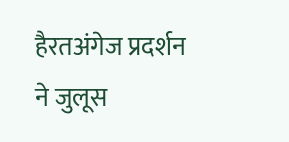हैरतअंगेज प्रदर्शन ने जुलूस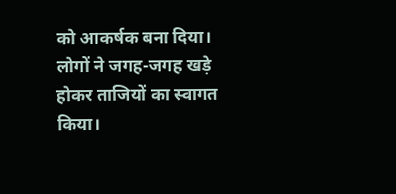को आकर्षक बना दिया। लोगों ने जगह-जगह खड़े होकर ताजियों का स्वागत किया।